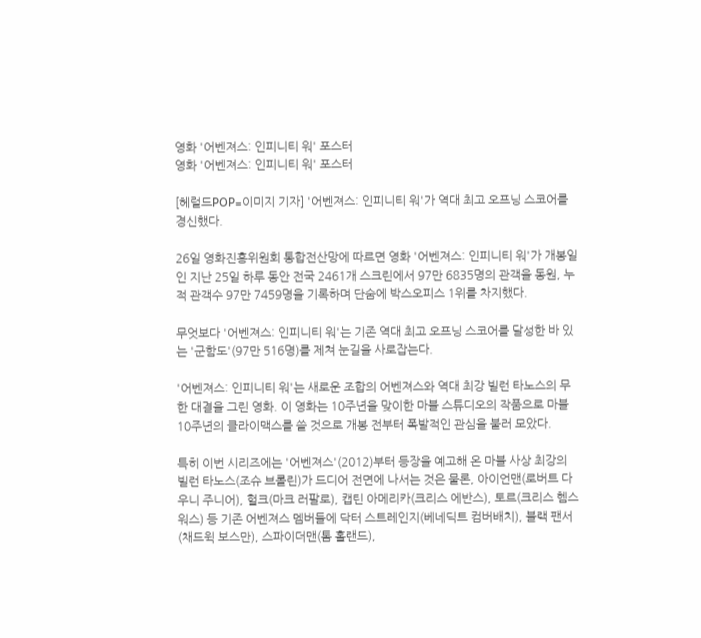영화 '어벤져스: 인피니티 워' 포스터
영화 '어벤져스: 인피니티 워' 포스터

[헤럴드POP=이미지 기자] '어벤져스: 인피니티 워'가 역대 최고 오프닝 스코어를 경신했다.

26일 영화진흥위원회 통합전산망에 따르면 영화 '어벤져스: 인피니티 워'가 개봉일인 지난 25일 하루 동안 전국 2461개 스크린에서 97만 6835명의 관객을 동원, 누적 관객수 97만 7459명을 기록하며 단숨에 박스오피스 1위를 차지했다.

무엇보다 '어벤져스: 인피니티 워'는 기존 역대 최고 오프닝 스코어를 달성한 바 있는 '군함도'(97만 516명)를 제쳐 눈길을 사로잡는다.

'어벤져스: 인피니티 워'는 새로운 조합의 어벤져스와 역대 최강 빌런 타노스의 무한 대결을 그린 영화. 이 영화는 10주년을 맞이한 마블 스튜디오의 작품으로 마블 10주년의 클라이맥스를 쓸 것으로 개봉 전부터 폭발적인 관심을 불러 모았다.

특히 이번 시리즈에는 '어벤져스'(2012)부터 등장을 예고해 온 마블 사상 최강의 빌런 타노스(조슈 브롤린)가 드디어 전면에 나서는 것은 물론, 아이언맨(로버트 다우니 주니어), 헐크(마크 러팔로), 캡틴 아메리카(크리스 에반스), 토르(크리스 헴스워스) 등 기존 어벤져스 멤버들에 닥터 스트레인지(베네딕트 컴버배치), 블랙 팬서(채드윅 보스만), 스파이더맨(톰 홀랜드),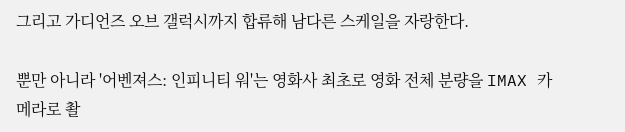그리고 가디언즈 오브 갤럭시까지 합류해 남다른 스케일을 자랑한다.

뿐만 아니라 '어벤져스: 인피니티 워'는 영화사 최초로 영화 전체 분량을 IMAX 카메라로 촬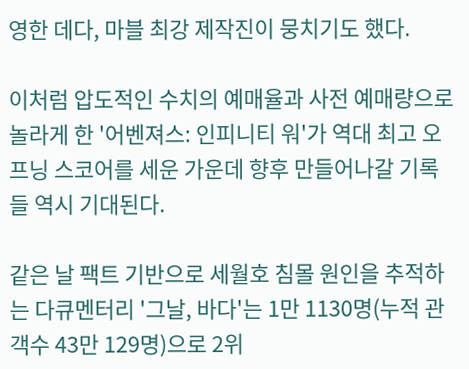영한 데다, 마블 최강 제작진이 뭉치기도 했다.

이처럼 압도적인 수치의 예매율과 사전 예매량으로 놀라게 한 '어벤져스: 인피니티 워'가 역대 최고 오프닝 스코어를 세운 가운데 향후 만들어나갈 기록들 역시 기대된다.

같은 날 팩트 기반으로 세월호 침몰 원인을 추적하는 다큐멘터리 '그날, 바다'는 1만 1130명(누적 관객수 43만 129명)으로 2위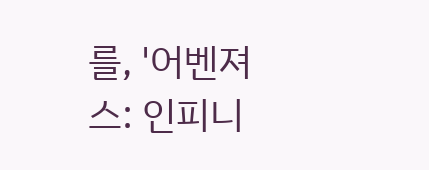를, '어벤져스: 인피니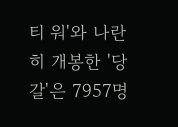티 워'와 나란히 개봉한 '당갈'은 7957명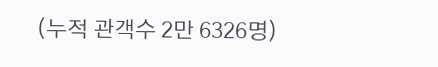(누적 관객수 2만 6326명)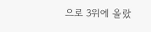으로 3위에 올랐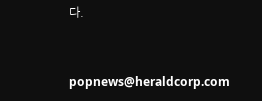다.


popnews@heraldcorp.com